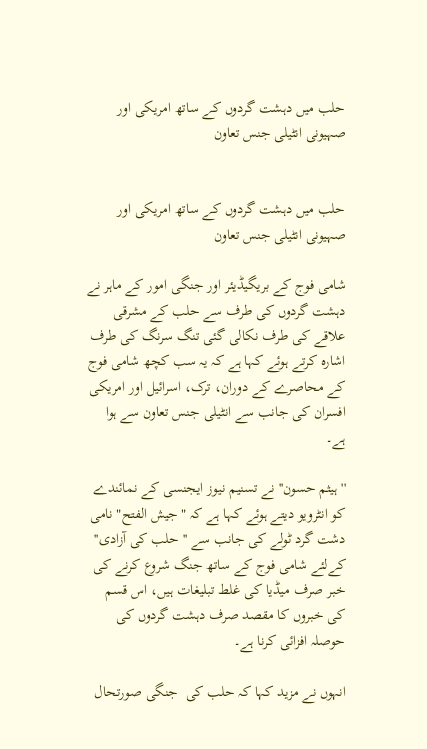حلب میں دہشت گردوں کے ساتھ امریکی اور صہیونی انٹیلی جنس تعاون


حلب میں دہشت گردوں کے ساتھ امریکی اور صہیونی انٹیلی جنس تعاون

شامی فوج کے بریگیڈیئر اور جنگی امور کے ماہر نے دہشت گردوں کی طرف سے حلب کے مشرقی علاقے کی طرف نکالی گئی تنگ سرنگ کی طرف اشارہ کرتے ہوئے کہا ہے کہ یہ سب کچھ شامی فوج کے محاصرے کے دوران، ترک، اسرائیل اور امریکی افسران کی جانب سے انٹیلی جنس تعاون سے ہوا ہے۔

''ہیثم حسون'' نے تسنیم نیوز ایجنسی کے نمائندے کو انٹرویو دیتے ہوئے کہا ہے کہ "جیش الفتح" نامی دشت گرد ٹولے کی جانب سے ''حلب کی آزادی'' کےلئے شامی فوج کے ساتھ جنگ شروع کرنے کی خبر صرف میڈیا کی غلط تبلیغات ہیں، اس قسم کی خبروں کا مقصد صرف دہشت گردوں کی حوصلہ افزائی کرنا ہے۔

انہوں نے مزید کہا کہ حلب کی  جنگی صورتحال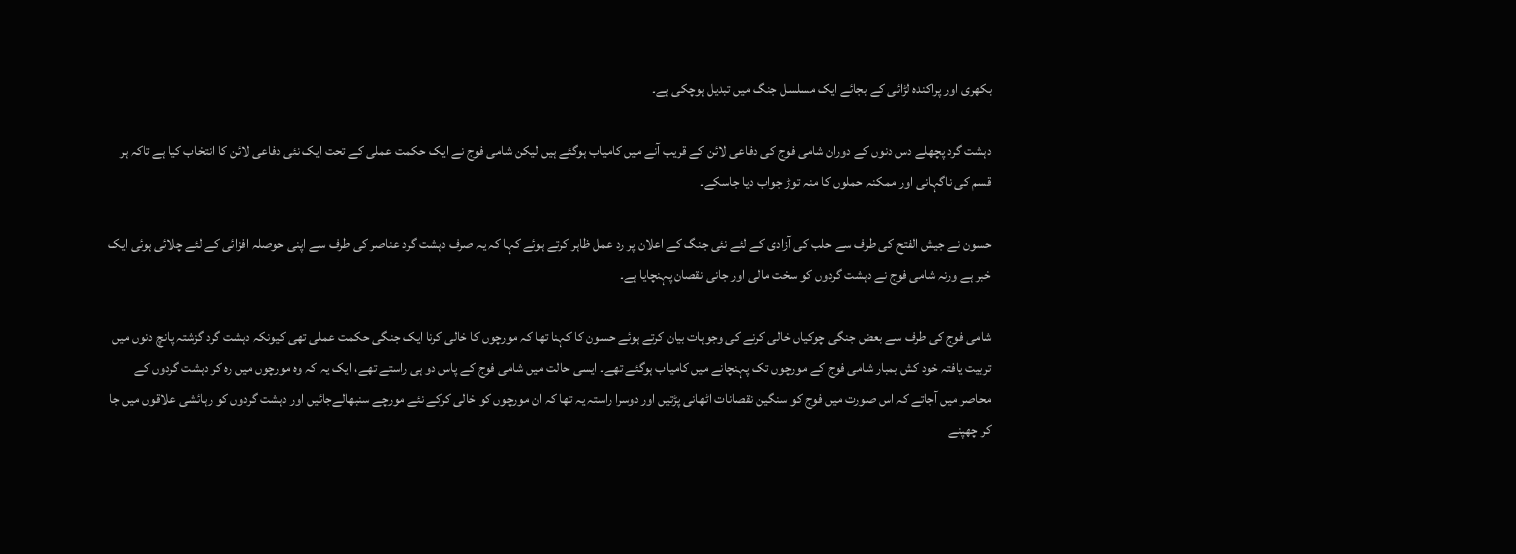بکھری اور پراکندہ لڑائی کے بجائے ایک مسلسل جنگ میں تبدیل ہوچکی ہے۔

دہشت گرد پچھلے دس دنوں کے دوران شامی فوج کی دفاعی لائن کے قریب آنے میں کامیاب ہوگئے ہیں لیکن شامی فوج نے ایک حکمت عملی کے تحت ایک نئی دفاعی لائن کا انتخاب کیا ہے تاکہ ہر قسم کی ناگہانی اور ممکنہ حملوں کا منہ توڑ جواب دیا جاسکے۔

حسون نے جیش الفتح کی طرف سے حلب کی آزادی کے لئے نئی جنگ کے اعلان پر رد عمل ظاہر کرتے ہوئے کہا کہ یہ صرف دہشت گرد عناصر کی طرف سے اپنی حوصلہ افزائی کے لئے چلائی ہوئی ایک خبر ہے ورنہ شامی فوج نے دہشت گردوں کو سخت مالی اور جانی نقصان پہنچایا ہے۔

شامی فوج کی طرف سے بعض جنگی چوکیاں خالی کرنے کی وجوہات بیان کرتے ہوئے حسون کا کہنا تھا کہ مورچوں کا خالی کرنا ایک جنگی حکمت عملی تھی کیونکہ دہشت گرد گزشتہ پانچ دنوں میں تربیت یافتہ خود کش بمبار شامی فوج کے مورچوں تک پہنچانے میں کامیاب ہوگئے تھے۔ ایسی حالت میں شامی فوج کے پاس دو ہی راستے تھے، ایک یہ کہ وہ مورچوں میں رہ کر دہشت گردوں کے محاصر میں آجاتے کہ اس صورت میں فوج کو سنگین نقصانات اٹھانی پڑتیں اور دوسرا راستہ یہ تھا کہ ان مورچوں کو خالی کرکے نئے مورچے سنبھالےجائیں اور دہشت گردوں کو رہائشی علاقوں میں جا کر چھپنے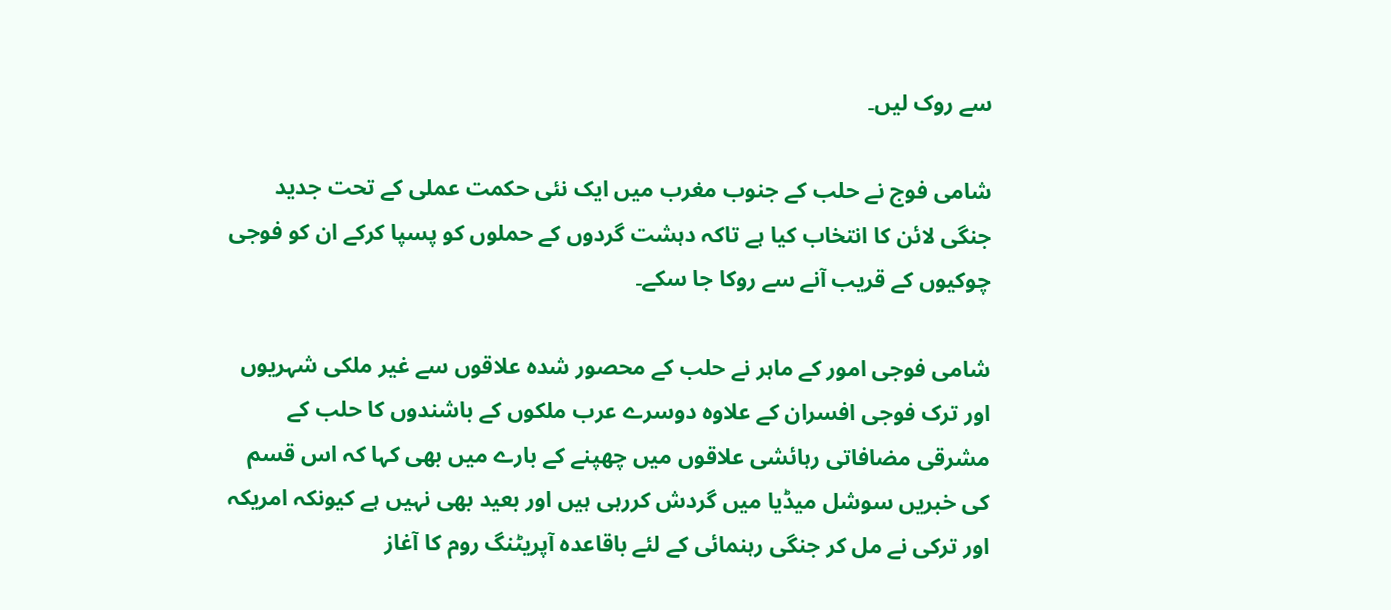سے روک لیں۔

شامی فوج نے حلب کے جنوب مغرب میں ایک نئی حکمت عملی کے تحت جدید جنگی لائن کا انتخاب کیا ہے تاکہ دہشت گردوں کے حملوں کو پسپا کرکے ان کو فوجی چوکیوں کے قریب آنے سے روکا جا سکے۔

شامی فوجی امور کے ماہر نے حلب کے محصور شدہ علاقوں سے غیر ملکی شہریوں اور ترک فوجی افسران کے علاوہ دوسرے عرب ملکوں کے باشندوں کا حلب کے مشرقی مضافاتی رہائشی علاقوں میں چھپنے کے بارے میں بھی کہا کہ اس قسم کی خبریں سوشل میڈیا میں گردش کررہی ہیں اور بعید بھی نہیں ہے کیونکہ امریکہ اور ترکی نے مل کر جنگی رہنمائی کے لئے باقاعدہ آپریٹنگ روم کا آغاز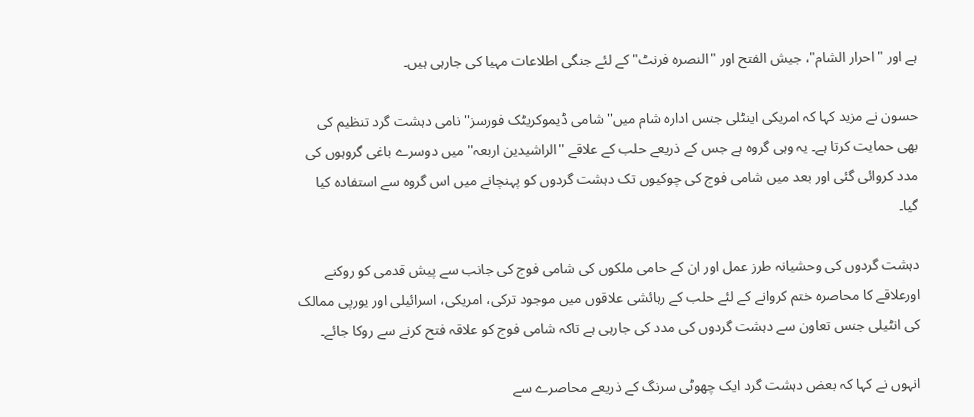ہے اور "احرار الشام"، جیش الفتح اور "النصرہ فرنٹ" کے لئے جنگی اطلاعات مہیا کی جارہی ہیں۔

حسون نے مزید کہا کہ امریکی اینٹلی جنس ادارہ شام میں''شامی ڈیموکریٹک فورسز'' نامی دہشت گرد تنظیم کی بھی حمایت کرتا ہے۔ یہ وہی گروہ ہے جس کے ذریعے حلب کے علاقے ''الراشیدین اربعہ'' میں دوسرے باغی گروہوں کی مدد کروائی گئی اور بعد میں شامی فوج کی چوکیوں تک دہشت گردوں کو پہنچانے میں اس گروہ سے استفادہ کیا گیا۔

دہشت گردوں کی وحشیانہ طرز عمل اور ان کے حامی ملکوں کی شامی فوج کی جانب سے پیش قدمی کو روکنے اورعلاقے کا محاصرہ ختم کروانے کے لئے حلب کے رہائشی علاقوں میں موجود ترکی، امریکی، اسرائیلی اور یورپی ممالک کی انٹیلی جنس تعاون سے دہشت گردوں کی مدد کی جارہی ہے تاکہ شامی فوج کو علاقہ فتح کرنے سے روکا جائے۔

انہوں نے کہا کہ بعض دہشت گرد ایک چھوٹی سرنگ کے ذریعے محاصرے سے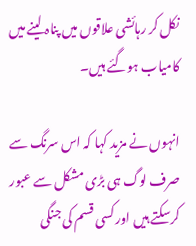نکل کر رہائشی علاقوں میں پناہ لینے میں کامیاب ہوگئے ہیں۔

انہوں نے مزید کہا کہ اس سرنگ سے صرف لوگ ہی بڑی مشکل سے عبور کرسکتے ہیں اور کسی قسم کی جنگی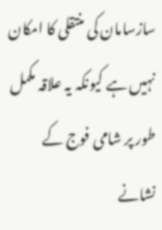سازسامان کی منتقلی کا امکان نہیں ہے کیونکہ یہ علاقہ مکمل طور پر شامی فوج کے نشانے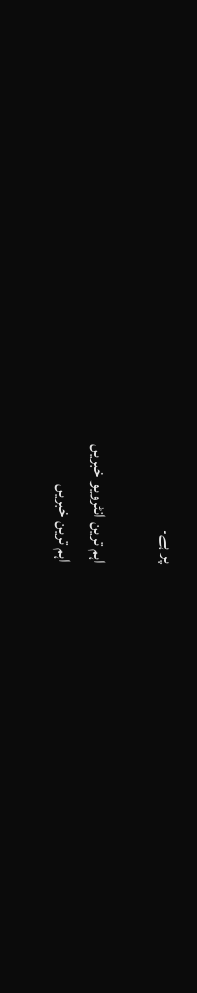پر ہے۔

اہم ترین انٹرویو خبریں
اہم ترین خبریں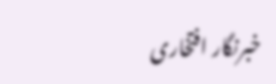خبرنگار افتخاری